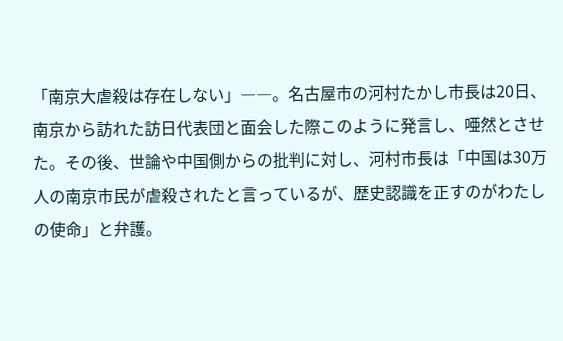「南京大虐殺は存在しない」――。名古屋市の河村たかし市長は20日、南京から訪れた訪日代表団と面会した際このように発言し、唖然とさせた。その後、世論や中国側からの批判に対し、河村市長は「中国は30万人の南京市民が虐殺されたと言っているが、歴史認識を正すのがわたしの使命」と弁護。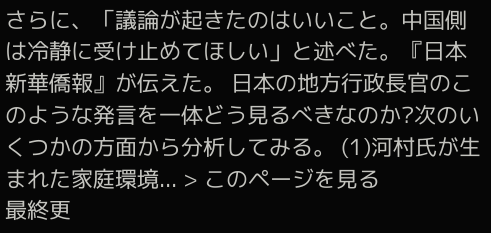さらに、「議論が起きたのはいいこと。中国側は冷静に受け止めてほしい」と述べた。『日本新華僑報』が伝えた。 日本の地方行政長官のこのような発言を一体どう見るべきなのか?次のいくつかの方面から分析してみる。 (1)河村氏が生まれた家庭環境... > このページを見る
最終更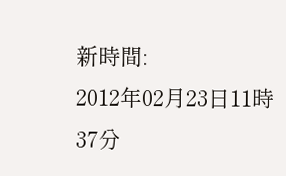新時間:
2012年02月23日11時37分